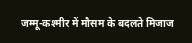जम्मू-कश्मीर में मौसम के बदलते मिजाज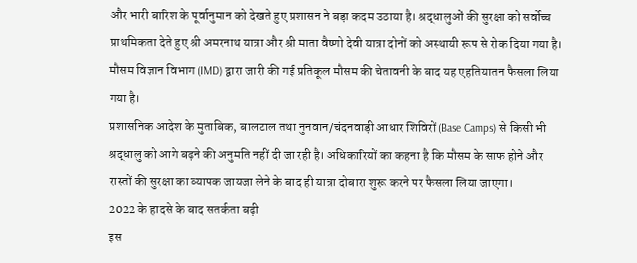और भारी बारिश के पूर्वानुमान को देखते हुए प्रशासन ने बड़ा कदम उठाया है। श्रद्धालुओं की सुरक्षा को सर्वोच्च प्राथमिकता देते हुए श्री अमरनाथ यात्रा और श्री माता वैष्णो देवी यात्रा दोनों को अस्थायी रूप से रोक दिया गया है। मौसम विज्ञान विभाग (IMD) द्वारा जारी की गई प्रतिकूल मौसम की चेतावनी के बाद यह एहतियातन फैसला लिया गया है।
प्रशासनिक आदेश के मुताबिक, बालटाल तथा नुनवान/चंदनवाड़ी आधार शिविरों (Base Camps) से किसी भी श्रद्धालु को आगे बढ़ने की अनुमति नहीं दी जा रही है। अधिकारियों का कहना है कि मौसम के साफ होने और रास्तों की सुरक्षा का व्यापक जायजा लेने के बाद ही यात्रा दोबारा शुरू करने पर फैसला लिया जाएगा।
2022 के हादसे के बाद सतर्कता बढ़ी
इस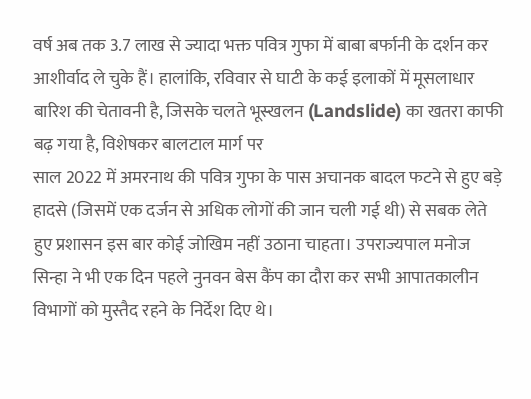वर्ष अब तक 3.7 लाख से ज्यादा भक्त पवित्र गुफा में बाबा बर्फानी के दर्शन कर आशीर्वाद ले चुके हैं। हालांकि, रविवार से घाटी के कई इलाकों में मूसलाधार बारिश की चेतावनी है, जिसके चलते भूस्खलन (Landslide) का खतरा काफी बढ़ गया है, विशेषकर बालटाल मार्ग पर
साल 2022 में अमरनाथ की पवित्र गुफा के पास अचानक बादल फटने से हुए बड़े हादसे (जिसमें एक दर्जन से अधिक लोगों की जान चली गई थी) से सबक लेते हुए प्रशासन इस बार कोई जोखिम नहीं उठाना चाहता। उपराज्यपाल मनोज सिन्हा ने भी एक दिन पहले नुनवन बेस कैंप का दौरा कर सभी आपातकालीन विभागों को मुस्तैद रहने के निर्देश दिए थे।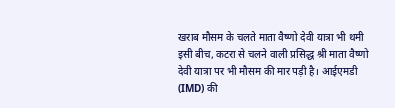खराब मौसम के चलते माता वैष्णो देवी यात्रा भी थमी
इसी बीच, कटरा से चलने वाली प्रसिद्ध श्री माता वैष्णो देवी यात्रा पर भी मौसम की मार पड़ी है। आईएमडी (IMD) की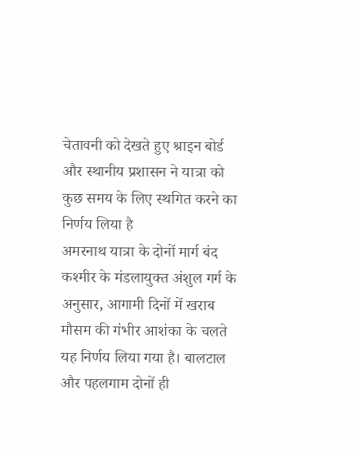चेतावनी को देखते हुए श्राइन बोर्ड और स्थानीय प्रशासन ने यात्रा को कुछ समय के लिए स्थगित करने का निर्णय लिया है
अमरनाथ यात्रा के दोनों मार्ग बंद
कश्मीर के मंडलायुक्त अंशुल गर्ग के अनुसार, आगामी दिनों में खराब मौसम की गंभीर आशंका के चलते यह निर्णय लिया गया है। बालटाल और पहलगाम दोनों ही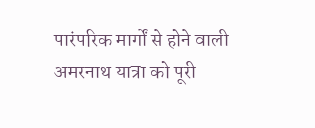पारंपरिक मार्गों से होने वाली अमरनाथ यात्रा को पूरी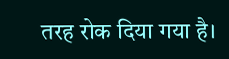तरह रोक दिया गया है।